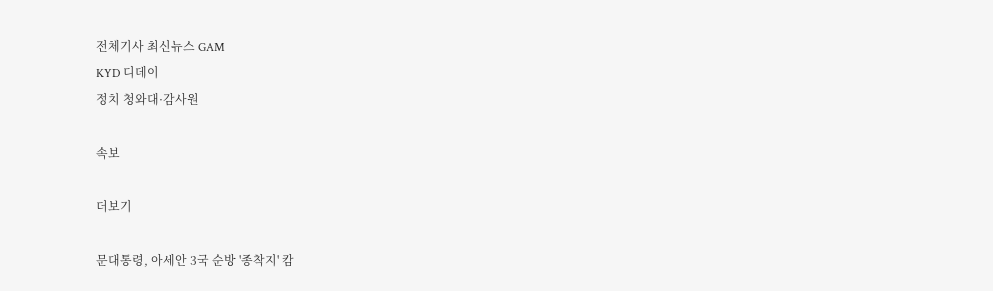전체기사 최신뉴스 GAM
KYD 디데이
정치 청와대·감사원

속보

더보기

문대통령, 아세안 3국 순방 '종착지' 캄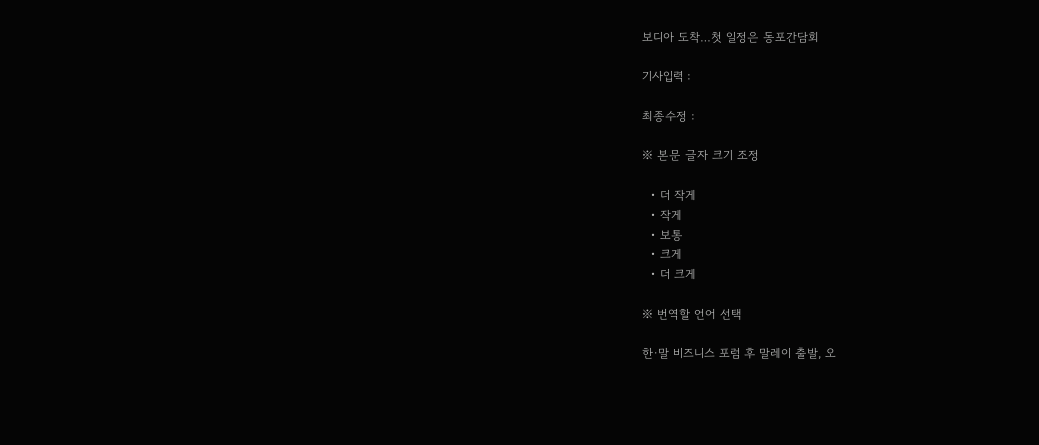보디아 도착…첫 일정은 동포간담회

기사입력 :

최종수정 :

※ 본문 글자 크기 조정

  • 더 작게
  • 작게
  • 보통
  • 크게
  • 더 크게

※ 번역할 언어 선택

한·말 비즈니스 포럼 후 말레이 출발, 오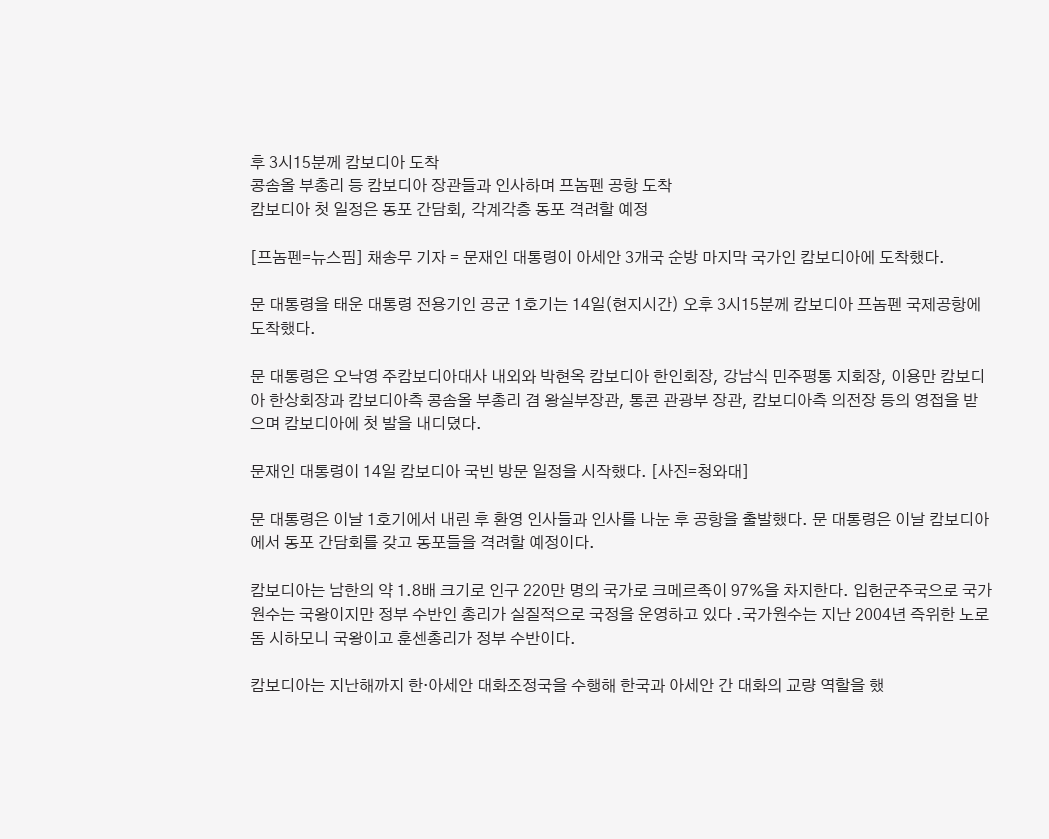후 3시15분께 캄보디아 도착
콩솜올 부총리 등 캄보디아 장관들과 인사하며 프놈펜 공항 도착
캄보디아 첫 일정은 동포 간담회, 각계각층 동포 격려할 예정

[프놈펜=뉴스핌] 채송무 기자 = 문재인 대통령이 아세안 3개국 순방 마지막 국가인 캄보디아에 도착했다.

문 대통령을 태운 대통령 전용기인 공군 1호기는 14일(현지시간) 오후 3시15분께 캄보디아 프놈펜 국제공항에 도착했다.

문 대통령은 오낙영 주캄보디아대사 내외와 박현옥 캄보디아 한인회장, 강남식 민주평통 지회장, 이용만 캄보디아 한상회장과 캄보디아측 콩솜올 부총리 겸 왕실부장관, 통콘 관광부 장관, 캄보디아측 의전장 등의 영접을 받으며 캄보디아에 첫 발을 내디뎠다.

문재인 대통령이 14일 캄보디아 국빈 방문 일정을 시작했다. [사진=청와대]

문 대통령은 이날 1호기에서 내린 후 환영 인사들과 인사를 나눈 후 공항을 출발했다. 문 대통령은 이날 캄보디아에서 동포 간담회를 갖고 동포들을 격려할 예정이다.

캄보디아는 남한의 약 1.8배 크기로 인구 220만 명의 국가로 크메르족이 97%을 차지한다. 입헌군주국으로 국가원수는 국왕이지만 정부 수반인 총리가 실질적으로 국정을 운영하고 있다 .국가원수는 지난 2004년 즉위한 노로돔 시하모니 국왕이고 훈센총리가 정부 수반이다.

캄보디아는 지난해까지 한·아세안 대화조정국을 수행해 한국과 아세안 간 대화의 교량 역할을 했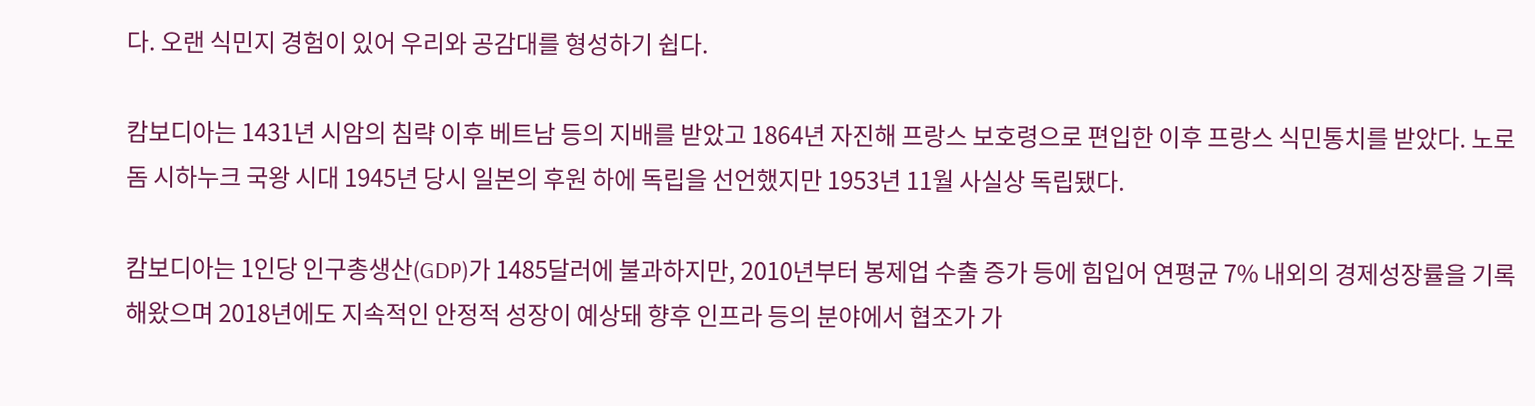다. 오랜 식민지 경험이 있어 우리와 공감대를 형성하기 쉽다.

캄보디아는 1431년 시암의 침략 이후 베트남 등의 지배를 받았고 1864년 자진해 프랑스 보호령으로 편입한 이후 프랑스 식민통치를 받았다. 노로돔 시하누크 국왕 시대 1945년 당시 일본의 후원 하에 독립을 선언했지만 1953년 11월 사실상 독립됐다.

캄보디아는 1인당 인구총생산(GDP)가 1485달러에 불과하지만, 2010년부터 봉제업 수출 증가 등에 힘입어 연평균 7% 내외의 경제성장률을 기록해왔으며 2018년에도 지속적인 안정적 성장이 예상돼 향후 인프라 등의 분야에서 협조가 가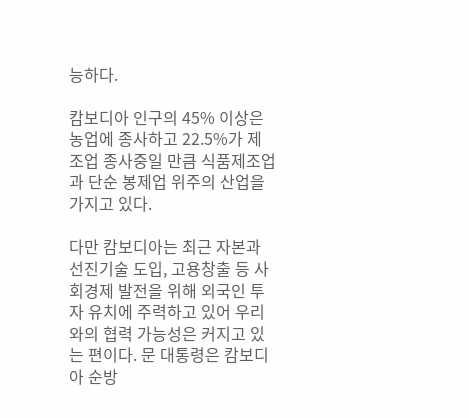능하다.

캄보디아 인구의 45% 이상은 농업에 종사하고 22.5%가 제조업 종사중일 만큼 식품제조업과 단순 봉제업 위주의 산업을 가지고 있다.

다만 캄보디아는 최근 자본과 선진기술 도입, 고용창출 등 사회경제 발전을 위해 외국인 투자 유치에 주력하고 있어 우리와의 협력 가능성은 커지고 있는 편이다. 문 대통령은 캄보디아 순방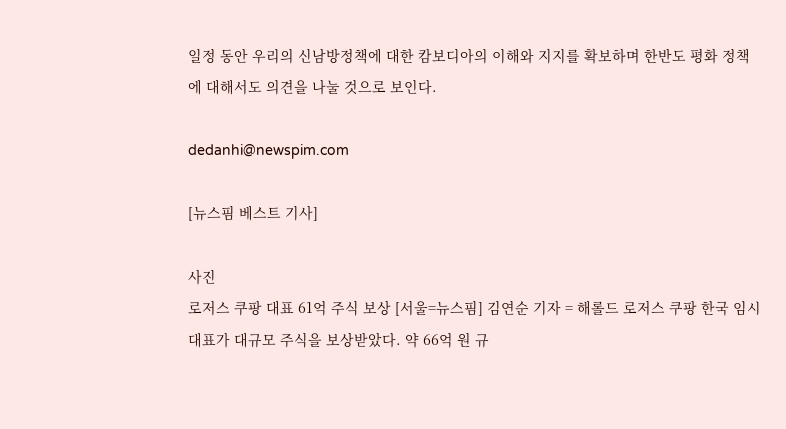일정 동안 우리의 신남방정책에 대한 캄보디아의 이해와 지지를 확보하며 한반도 평화 정책에 대해서도 의견을 나눌 것으로 보인다.

dedanhi@newspim.com

[뉴스핌 베스트 기사]

사진
로저스 쿠팡 대표 61억 주식 보상 [서울=뉴스핌] 김연순 기자 = 해롤드 로저스 쿠팡 한국 임시대표가 대규모 주식을 보상받았다. 약 66억 원 규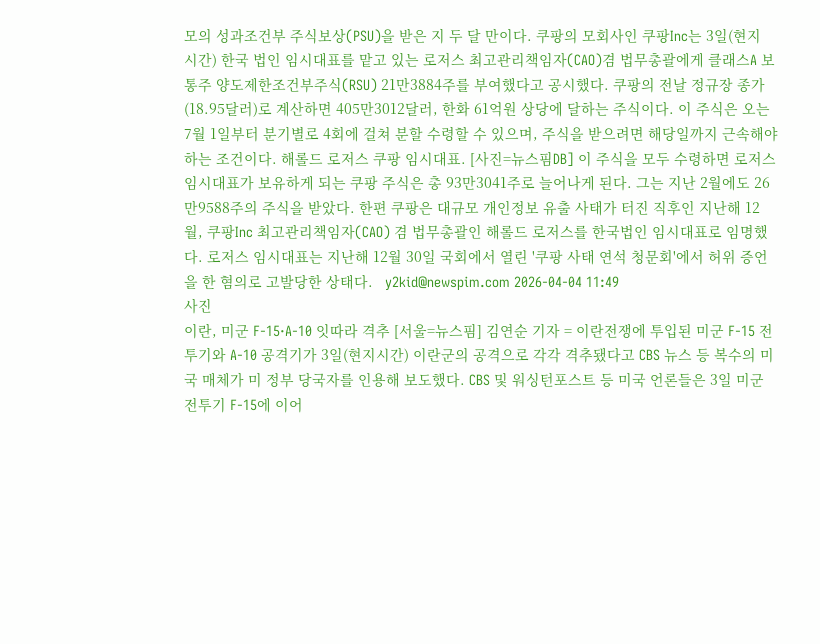모의 성과조건부 주식보상(PSU)을 받은 지 두 달 만이다. 쿠팡의 모회사인 쿠팡Inc는 3일(현지 시간) 한국 법인 임시대표를 맡고 있는 로저스 최고관리책임자(CAO)겸 법무총괄에게 클래스A 보통주 양도제한조건부주식(RSU) 21만3884주를 부여했다고 공시했다. 쿠팡의 전날 정규장 종가(18.95달러)로 계산하면 405만3012달러, 한화 61억원 상당에 달하는 주식이다. 이 주식은 오는 7월 1일부터 분기별로 4회에 걸쳐 분할 수령할 수 있으며, 주식을 받으려면 해당일까지 근속해야 하는 조건이다. 해롤드 로저스 쿠팡 임시대표. [사진=뉴스핌DB] 이 주식을 모두 수령하면 로저스 임시대표가 보유하게 되는 쿠팡 주식은 총 93만3041주로 늘어나게 된다. 그는 지난 2월에도 26만9588주의 주식을 받았다. 한편 쿠팡은 대규모 개인정보 유출 사태가 터진 직후인 지난해 12월, 쿠팡Inc 최고관리책임자(CAO) 겸 법무총괄인 해롤드 로저스를 한국법인 임시대표로 임명했다. 로저스 임시대표는 지난해 12월 30일 국회에서 열린 '쿠팡 사태 연석 청문회'에서 허위 증언을 한 혐의로 고발당한 상태다.   y2kid@newspim.com 2026-04-04 11:49
사진
이란, 미군 F-15·A-10 잇따라 격추 [서울=뉴스핌] 김연순 기자 = 이란전쟁에 투입된 미군 F-15 전투기와 A-10 공격기가 3일(현지시간) 이란군의 공격으로 각각 격추됐다고 CBS 뉴스 등 복수의 미국 매체가 미 정부 당국자를 인용해 보도했다. CBS 및 워싱턴포스트 등 미국 언론들은 3일 미군 전투기 F-15에 이어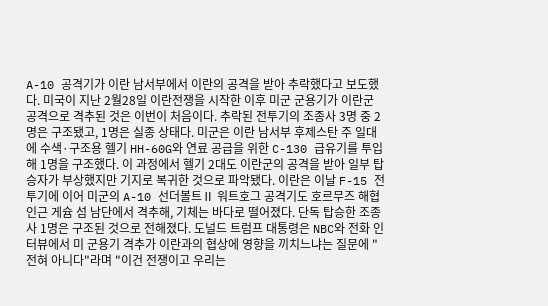A-10 공격기가 이란 남서부에서 이란의 공격을 받아 추락했다고 보도했다. 미국이 지난 2월28일 이란전쟁을 시작한 이후 미군 군용기가 이란군 공격으로 격추된 것은 이번이 처음이다. 추락된 전투기의 조종사 3명 중 2명은 구조됐고, 1명은 실종 상태다. 미군은 이란 남서부 후제스탄 주 일대에 수색·구조용 헬기 HH-60G와 연료 공급을 위한 C-130 급유기를 투입해 1명을 구조했다. 이 과정에서 헬기 2대도 이란군의 공격을 받아 일부 탑승자가 부상했지만 기지로 복귀한 것으로 파악됐다. 이란은 이날 F-15 전투기에 이어 미군의 A-10 선더볼트Ⅱ 워트호그 공격기도 호르무즈 해협 인근 게슘 섬 남단에서 격추해, 기체는 바다로 떨어졌다. 단독 탑승한 조종사 1명은 구조된 것으로 전해졌다. 도널드 트럼프 대통령은 NBC와 전화 인터뷰에서 미 군용기 격추가 이란과의 협상에 영향을 끼치느냐는 질문에 "전혀 아니다"라며 "이건 전쟁이고 우리는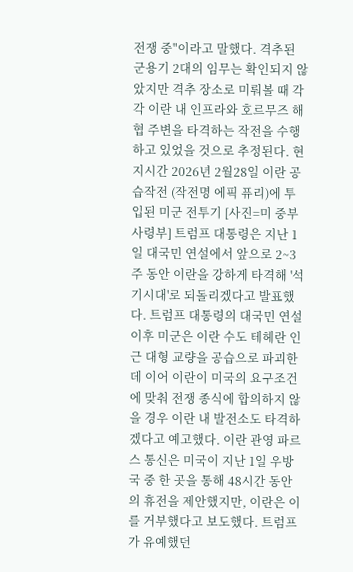전쟁 중"이라고 말했다. 격추된 군용기 2대의 임무는 확인되지 않았지만 격추 장소로 미뤄볼 때 각각 이란 내 인프라와 호르무즈 해협 주변을 타격하는 작전을 수행하고 있었을 것으로 추정된다. 현지시간 2026년 2월28일 이란 공습작전 (작전명 에픽 퓨리)에 투입된 미군 전투기 [사진=미 중부사령부] 트럼프 대통령은 지난 1일 대국민 연설에서 앞으로 2~3주 동안 이란을 강하게 타격해 '석기시대'로 되돌리겠다고 발표했다. 트럼프 대통령의 대국민 연설 이후 미군은 이란 수도 테헤란 인근 대형 교량을 공습으로 파괴한 데 이어 이란이 미국의 요구조건에 맞춰 전쟁 종식에 합의하지 않을 경우 이란 내 발전소도 타격하겠다고 예고했다. 이란 관영 파르스 통신은 미국이 지난 1일 우방국 중 한 곳을 통해 48시간 동안의 휴전을 제안했지만, 이란은 이를 거부했다고 보도했다. 트럼프가 유예했던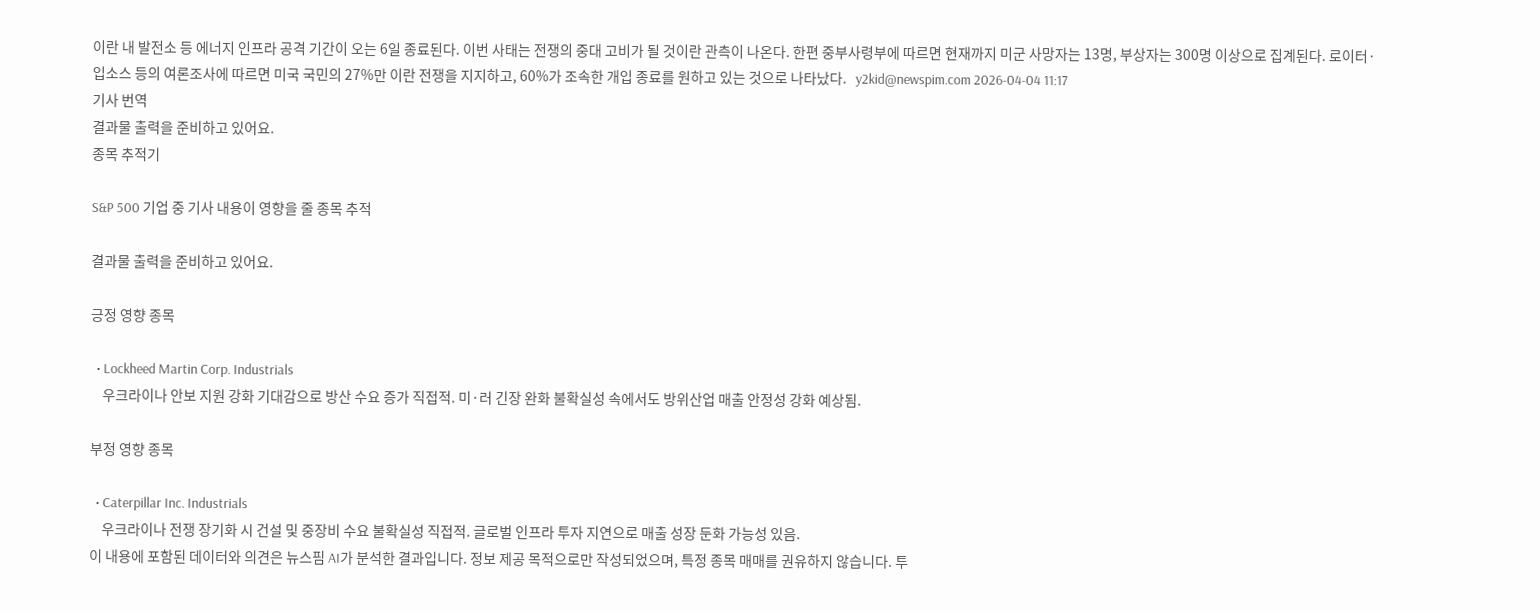이란 내 발전소 등 에너지 인프라 공격 기간이 오는 6일 종료된다. 이번 사태는 전쟁의 중대 고비가 될 것이란 관측이 나온다. 한편 중부사령부에 따르면 현재까지 미군 사망자는 13명, 부상자는 300명 이상으로 집계된다. 로이터·입소스 등의 여론조사에 따르면 미국 국민의 27%만 이란 전쟁을 지지하고, 60%가 조속한 개입 종료를 원하고 있는 것으로 나타났다.   y2kid@newspim.com 2026-04-04 11:17
기사 번역
결과물 출력을 준비하고 있어요.
종목 추적기

S&P 500 기업 중 기사 내용이 영향을 줄 종목 추적

결과물 출력을 준비하고 있어요.

긍정 영향 종목

  • Lockheed Martin Corp. Industrials
    우크라이나 안보 지원 강화 기대감으로 방산 수요 증가 직접적. 미·러 긴장 완화 불확실성 속에서도 방위산업 매출 안정성 강화 예상됨.

부정 영향 종목

  • Caterpillar Inc. Industrials
    우크라이나 전쟁 장기화 시 건설 및 중장비 수요 불확실성 직접적. 글로벌 인프라 투자 지연으로 매출 성장 둔화 가능성 있음.
이 내용에 포함된 데이터와 의견은 뉴스핌 AI가 분석한 결과입니다. 정보 제공 목적으로만 작성되었으며, 특정 종목 매매를 권유하지 않습니다. 투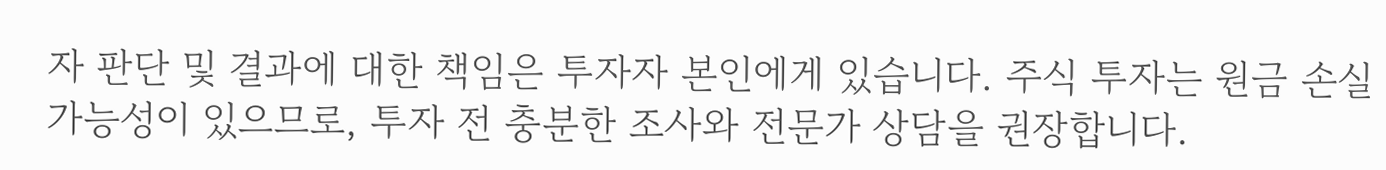자 판단 및 결과에 대한 책임은 투자자 본인에게 있습니다. 주식 투자는 원금 손실 가능성이 있으므로, 투자 전 충분한 조사와 전문가 상담을 권장합니다.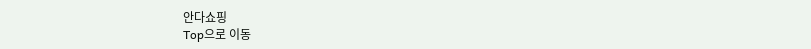안다쇼핑
Top으로 이동